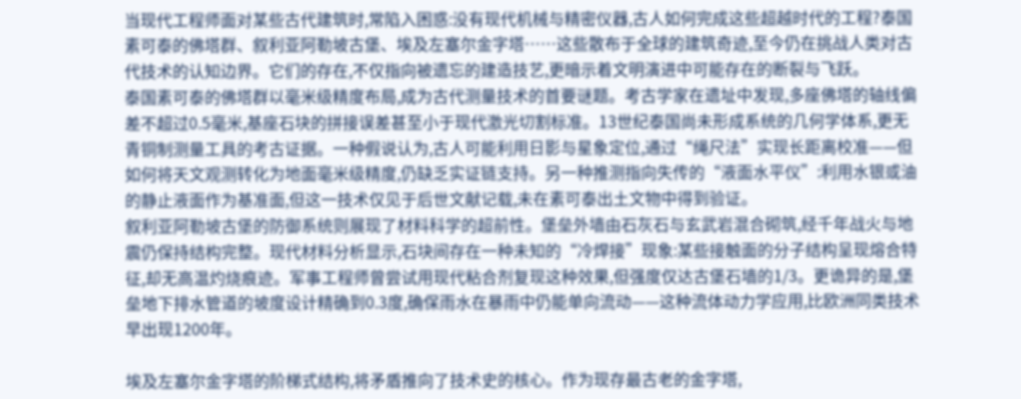当现代工程师面对某些古代建筑时,常陷入困惑:没有现代机械与精密仪器,古人如何完成这些超越时代的工程?泰国素可泰的佛塔群、叙利亚阿勒坡古堡、埃及左塞尔金字塔……这些散布于全球的建筑奇迹,至今仍在挑战人类对古代技术的认知边界。它们的存在,不仅指向被遗忘的建造技艺,更暗示着文明演进中可能存在的断裂与飞跃。
泰国素可泰的佛塔群以毫米级精度布局,成为古代测量技术的首要谜题。考古学家在遗址中发现,多座佛塔的轴线偏差不超过0.5毫米,基座石块的拼接误差甚至小于现代激光切割标准。13世纪泰国尚未形成系统的几何学体系,更无青铜制测量工具的考古证据。一种假说认为,古人可能利用日影与星象定位,通过“绳尺法”实现长距离校准——但如何将天文观测转化为地面毫米级精度,仍缺乏实证链支持。另一种推测指向失传的“液面水平仪”:利用水银或油的静止液面作为基准面,但这一技术仅见于后世文献记载,未在素可泰出土文物中得到验证。
叙利亚阿勒坡古堡的防御系统则展现了材料科学的超前性。堡垒外墙由石灰石与玄武岩混合砌筑,经千年战火与地震仍保持结构完整。现代材料分析显示,石块间存在一种未知的“冷焊接”现象:某些接触面的分子结构呈现熔合特征,却无高温灼烧痕迹。军事工程师曾尝试用现代粘合剂复现这种效果,但强度仅达古堡石墙的1/3。更诡异的是,堡垒地下排水管道的坡度设计精确到0.3度,确保雨水在暴雨中仍能单向流动——这种流体动力学应用,比欧洲同类技术早出现1200年。

埃及左塞尔金字塔的阶梯式结构,将矛盾推向了技术史的核心。作为现存最古老的金字塔,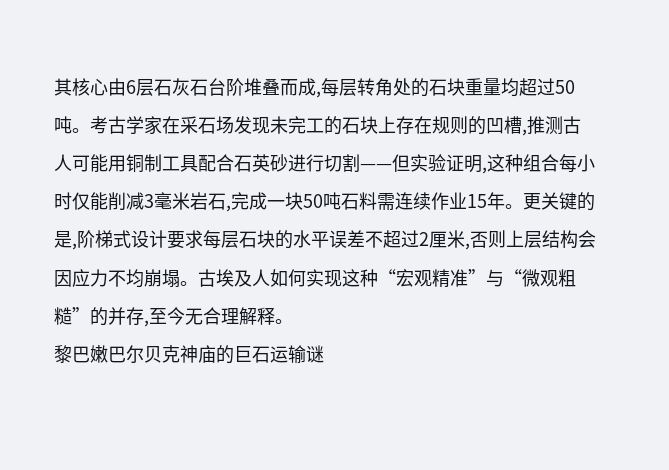其核心由6层石灰石台阶堆叠而成,每层转角处的石块重量均超过50吨。考古学家在采石场发现未完工的石块上存在规则的凹槽,推测古人可能用铜制工具配合石英砂进行切割——但实验证明,这种组合每小时仅能削减3毫米岩石,完成一块50吨石料需连续作业15年。更关键的是,阶梯式设计要求每层石块的水平误差不超过2厘米,否则上层结构会因应力不均崩塌。古埃及人如何实现这种“宏观精准”与“微观粗糙”的并存,至今无合理解释。
黎巴嫩巴尔贝克神庙的巨石运输谜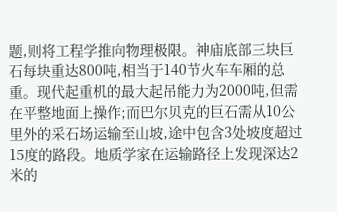题,则将工程学推向物理极限。神庙底部三块巨石每块重达800吨,相当于140节火车车厢的总重。现代起重机的最大起吊能力为2000吨,但需在平整地面上操作;而巴尔贝克的巨石需从10公里外的采石场运输至山坡,途中包含3处坡度超过15度的路段。地质学家在运输路径上发现深达2米的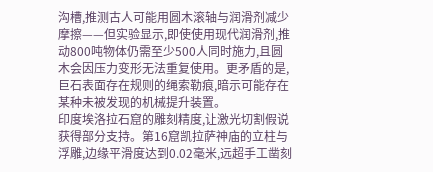沟槽,推测古人可能用圆木滚轴与润滑剂减少摩擦——但实验显示,即使使用现代润滑剂,推动800吨物体仍需至少500人同时施力,且圆木会因压力变形无法重复使用。更矛盾的是,巨石表面存在规则的绳索勒痕,暗示可能存在某种未被发现的机械提升装置。
印度埃洛拉石窟的雕刻精度,让激光切割假说获得部分支持。第16窟凯拉萨神庙的立柱与浮雕,边缘平滑度达到0.02毫米,远超手工凿刻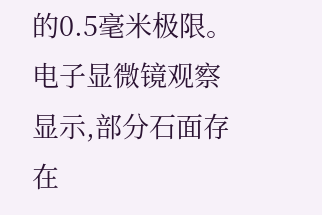的0.5毫米极限。电子显微镜观察显示,部分石面存在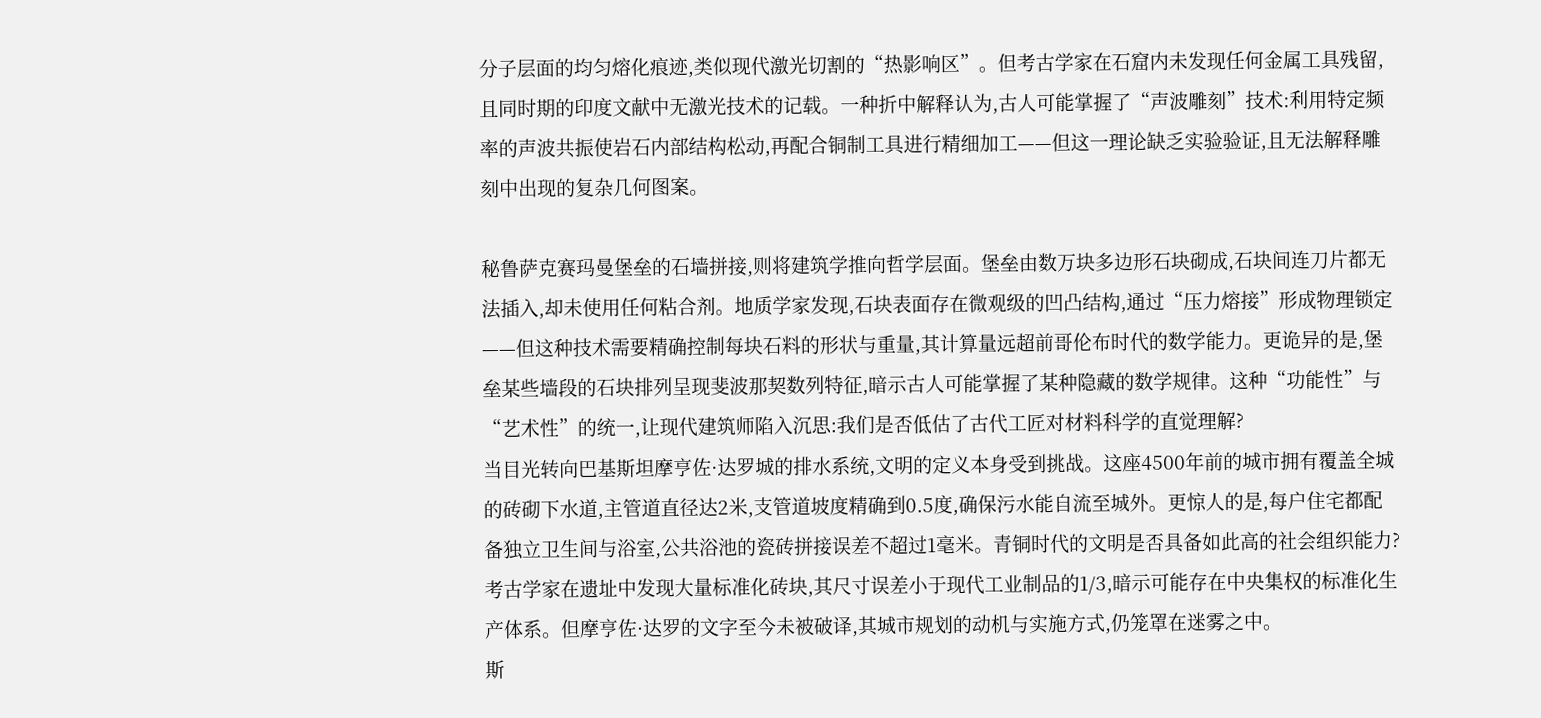分子层面的均匀熔化痕迹,类似现代激光切割的“热影响区”。但考古学家在石窟内未发现任何金属工具残留,且同时期的印度文献中无激光技术的记载。一种折中解释认为,古人可能掌握了“声波雕刻”技术:利用特定频率的声波共振使岩石内部结构松动,再配合铜制工具进行精细加工——但这一理论缺乏实验验证,且无法解释雕刻中出现的复杂几何图案。

秘鲁萨克赛玛曼堡垒的石墙拼接,则将建筑学推向哲学层面。堡垒由数万块多边形石块砌成,石块间连刀片都无法插入,却未使用任何粘合剂。地质学家发现,石块表面存在微观级的凹凸结构,通过“压力熔接”形成物理锁定——但这种技术需要精确控制每块石料的形状与重量,其计算量远超前哥伦布时代的数学能力。更诡异的是,堡垒某些墙段的石块排列呈现斐波那契数列特征,暗示古人可能掌握了某种隐藏的数学规律。这种“功能性”与“艺术性”的统一,让现代建筑师陷入沉思:我们是否低估了古代工匠对材料科学的直觉理解?
当目光转向巴基斯坦摩亨佐·达罗城的排水系统,文明的定义本身受到挑战。这座4500年前的城市拥有覆盖全城的砖砌下水道,主管道直径达2米,支管道坡度精确到0.5度,确保污水能自流至城外。更惊人的是,每户住宅都配备独立卫生间与浴室,公共浴池的瓷砖拼接误差不超过1毫米。青铜时代的文明是否具备如此高的社会组织能力?考古学家在遗址中发现大量标准化砖块,其尺寸误差小于现代工业制品的1/3,暗示可能存在中央集权的标准化生产体系。但摩亨佐·达罗的文字至今未被破译,其城市规划的动机与实施方式,仍笼罩在迷雾之中。
斯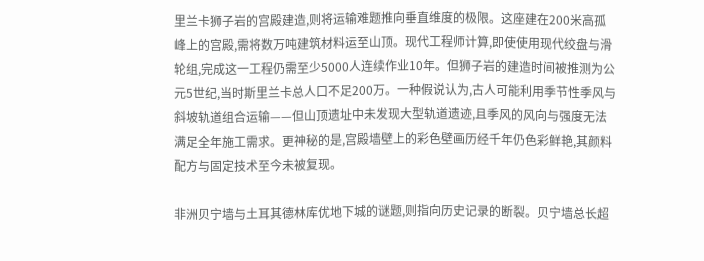里兰卡狮子岩的宫殿建造,则将运输难题推向垂直维度的极限。这座建在200米高孤峰上的宫殿,需将数万吨建筑材料运至山顶。现代工程师计算,即使使用现代绞盘与滑轮组,完成这一工程仍需至少5000人连续作业10年。但狮子岩的建造时间被推测为公元5世纪,当时斯里兰卡总人口不足200万。一种假说认为,古人可能利用季节性季风与斜坡轨道组合运输——但山顶遗址中未发现大型轨道遗迹,且季风的风向与强度无法满足全年施工需求。更神秘的是,宫殿墙壁上的彩色壁画历经千年仍色彩鲜艳,其颜料配方与固定技术至今未被复现。

非洲贝宁墙与土耳其德林库优地下城的谜题,则指向历史记录的断裂。贝宁墙总长超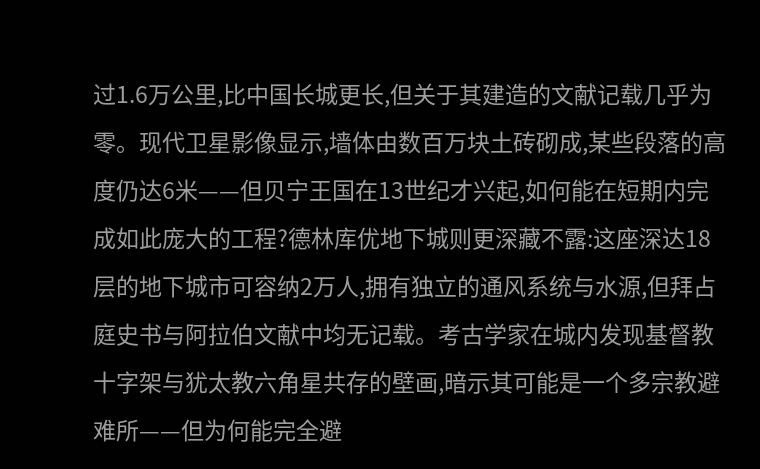过1.6万公里,比中国长城更长,但关于其建造的文献记载几乎为零。现代卫星影像显示,墙体由数百万块土砖砌成,某些段落的高度仍达6米——但贝宁王国在13世纪才兴起,如何能在短期内完成如此庞大的工程?德林库优地下城则更深藏不露:这座深达18层的地下城市可容纳2万人,拥有独立的通风系统与水源,但拜占庭史书与阿拉伯文献中均无记载。考古学家在城内发现基督教十字架与犹太教六角星共存的壁画,暗示其可能是一个多宗教避难所——但为何能完全避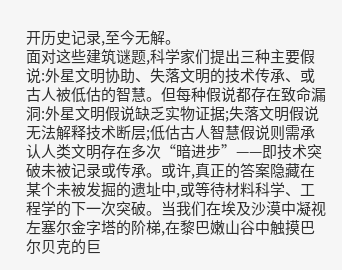开历史记录,至今无解。
面对这些建筑谜题,科学家们提出三种主要假说:外星文明协助、失落文明的技术传承、或古人被低估的智慧。但每种假说都存在致命漏洞:外星文明假说缺乏实物证据;失落文明假说无法解释技术断层;低估古人智慧假说则需承认人类文明存在多次“暗进步”——即技术突破未被记录或传承。或许,真正的答案隐藏在某个未被发掘的遗址中,或等待材料科学、工程学的下一次突破。当我们在埃及沙漠中凝视左塞尔金字塔的阶梯,在黎巴嫩山谷中触摸巴尔贝克的巨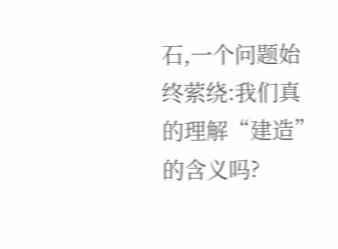石,一个问题始终萦绕:我们真的理解“建造”的含义吗?